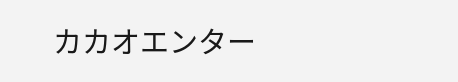カカオエンター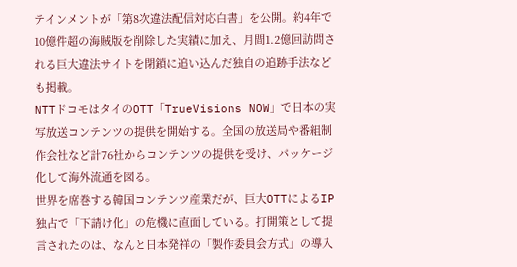テインメントが「第8次違法配信対応白書」を公開。約4年で10億件超の海賊版を削除した実績に加え、月間1.2億回訪問される巨大違法サイトを閉鎖に追い込んだ独自の追跡手法なども掲載。
NTTドコモはタイのOTT「TrueVisions NOW」で日本の実写放送コンテンツの提供を開始する。全国の放送局や番組制作会社など計76社からコンテンツの提供を受け、パッケージ化して海外流通を図る。
世界を席巻する韓国コンテンツ産業だが、巨大OTTによるIP独占で「下請け化」の危機に直面している。打開策として提言されたのは、なんと日本発祥の「製作委員会方式」の導入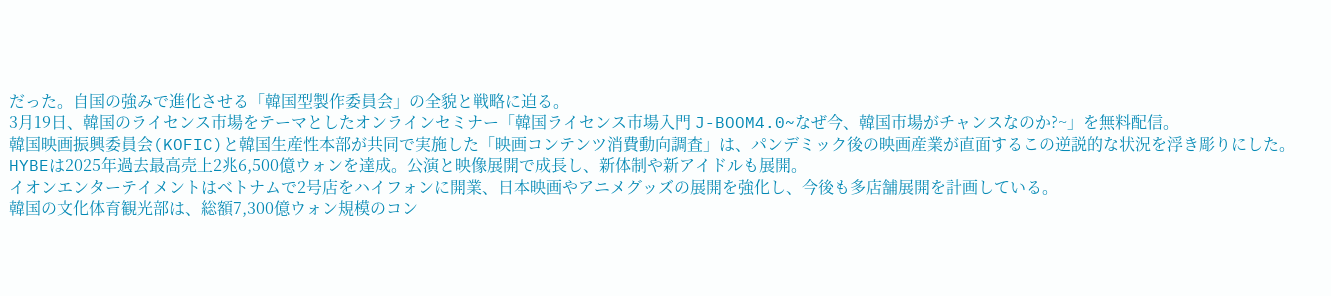だった。自国の強みで進化させる「韓国型製作委員会」の全貌と戦略に迫る。
3月19日、韓国のライセンス市場をテーマとしたオンラインセミナー「韓国ライセンス市場入門 J-BOOM4.0~なぜ今、韓国市場がチャンスなのか?~」を無料配信。
韓国映画振興委員会(KOFIC)と韓国生産性本部が共同で実施した「映画コンテンツ消費動向調査」は、パンデミック後の映画産業が直面するこの逆説的な状況を浮き彫りにした。
HYBEは2025年過去最高売上2兆6,500億ウォンを達成。公演と映像展開で成長し、新体制や新アイドルも展開。
イオンエンターテイメントはベトナムで2号店をハイフォンに開業、日本映画やアニメグッズの展開を強化し、今後も多店舗展開を計画している。
韓国の文化体育観光部は、総額7,300億ウォン規模のコン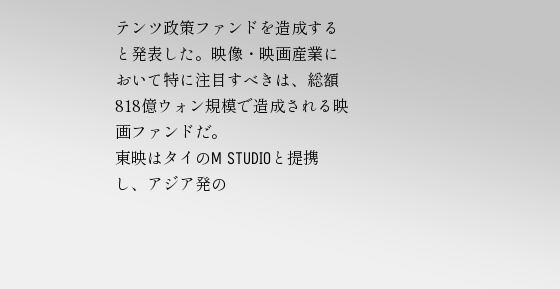テンツ政策ファンドを造成すると発表した。映像・映画産業において特に注目すべきは、総額818億ウォン規模で造成される映画ファンドだ。
東映はタイのM STUDIOと提携し、アジア発の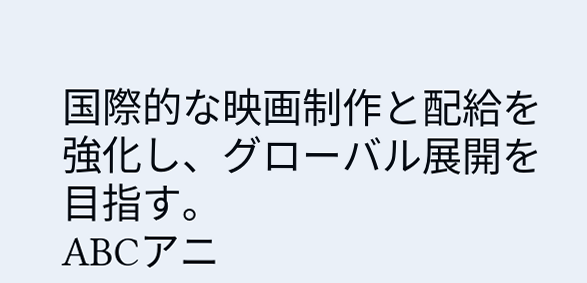国際的な映画制作と配給を強化し、グローバル展開を目指す。
ABCアニ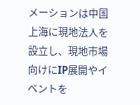メーションは中国上海に現地法人を設立し、現地市場向けにIP展開やイベントを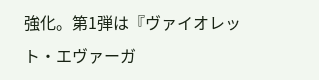強化。第1弾は『ヴァイオレット・エヴァーガ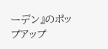ーデン』のポップアップ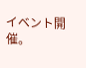イベント開催。